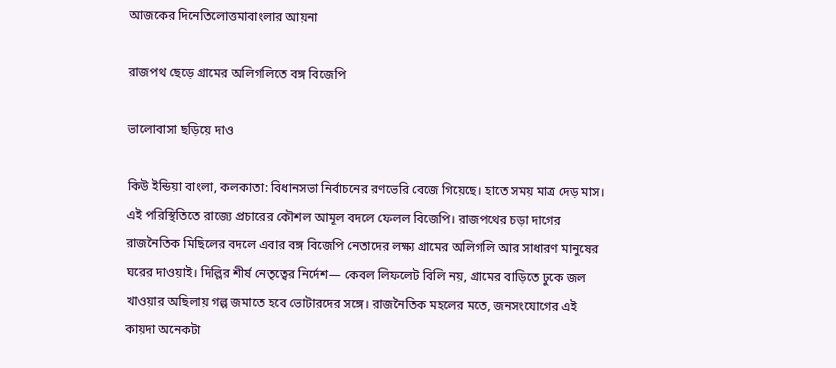আজকের দিনেতিলোত্তমাবাংলার আয়না

রাজপথ ছেড়ে গ্রামের অলিগলিতে বঙ্গ বিজেপি

ভালোবাসা ছড়িয়ে দাও

কিউ ইন্ডিয়া বাংলা, কলকাতা: বিধানসভা নির্বাচনের রণভেরি বেজে গিয়েছে। হাতে সময় মাত্র দেড় মাস। এই পরিস্থিতিতে রাজ্যে প্রচারের কৌশল আমূল বদলে ফেলল বিজেপি। রাজপথের চড়া দাগের রাজনৈতিক মিছিলের বদলে এবার বঙ্গ বিজেপি নেতাদের লক্ষ্য গ্রামের অলিগলি আর সাধারণ মানুষের ঘরের দাওয়াই। দিল্লির শীর্ষ নেতৃত্বের নির্দেশ— কেবল লিফলেট বিলি নয়, গ্রামের বাড়িতে ঢুকে জল খাওয়ার অছিলায় গল্প জমাতে হবে ভোটারদের সঙ্গে। রাজনৈতিক মহলের মতে, জনসংযোগের এই কায়দা অনেকটা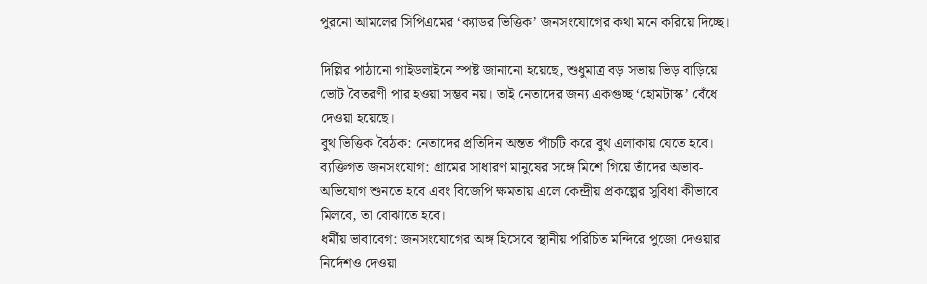পুরনো আমলের সিপিএমের ‘ক্যাডর ভিত্তিক’ জনসংযোগের কথা মনে করিয়ে দিচ্ছে।

দিল্লির পাঠানো গাইডলাইনে স্পষ্ট জানানো হয়েছে, শুধুমাত্র বড় সভায় ভিড় বাড়িয়ে ভোট বৈতরণী পার হওয়া সম্ভব নয়। তাই নেতাদের জন্য একগুচ্ছ ‘হোমটাস্ক’ বেঁধে দেওয়া হয়েছে।
বুথ ভিত্তিক বৈঠক: নেতাদের প্রতিদিন অন্তত পাঁচটি করে বুথ এলাকায় যেতে হবে।
ব্যক্তিগত জনসংযোগ: গ্রামের সাধারণ মানুষের সঙ্গে মিশে গিয়ে তাঁদের অভাব-অভিযোগ শুনতে হবে এবং বিজেপি ক্ষমতায় এলে কেন্দ্রীয় প্রকল্পের সুবিধা কীভাবে মিলবে, তা বোঝাতে হবে।
ধর্মীয় ভাবাবেগ: জনসংযোগের অঙ্গ হিসেবে স্থানীয় পরিচিত মন্দিরে পুজো দেওয়ার নির্দেশও দেওয়া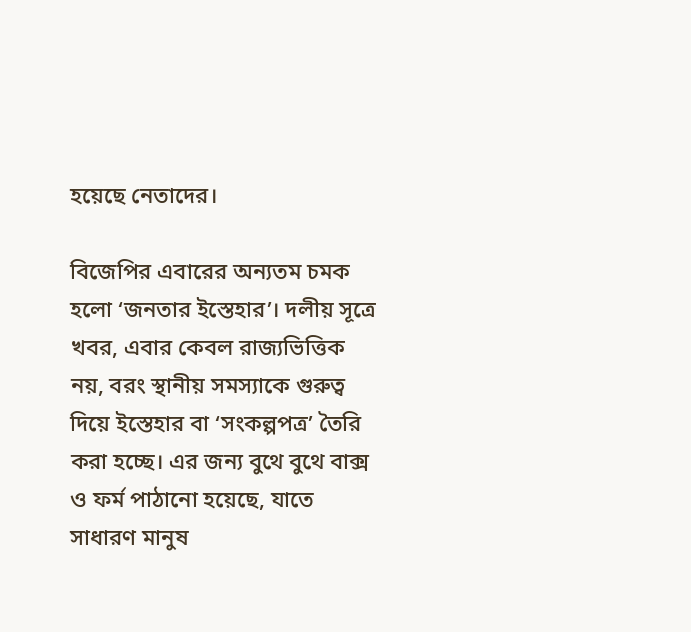হয়েছে নেতাদের।

বিজেপির এবারের অন্যতম চমক হলো ‘জনতার ইস্তেহার’। দলীয় সূত্রে খবর, এবার কেবল রাজ্যভিত্তিক নয়, বরং স্থানীয় সমস্যাকে গুরুত্ব দিয়ে ইস্তেহার বা ‘সংকল্পপত্র’ তৈরি করা হচ্ছে। এর জন্য বুথে বুথে বাক্স ও ফর্ম পাঠানো হয়েছে, যাতে সাধারণ মানুষ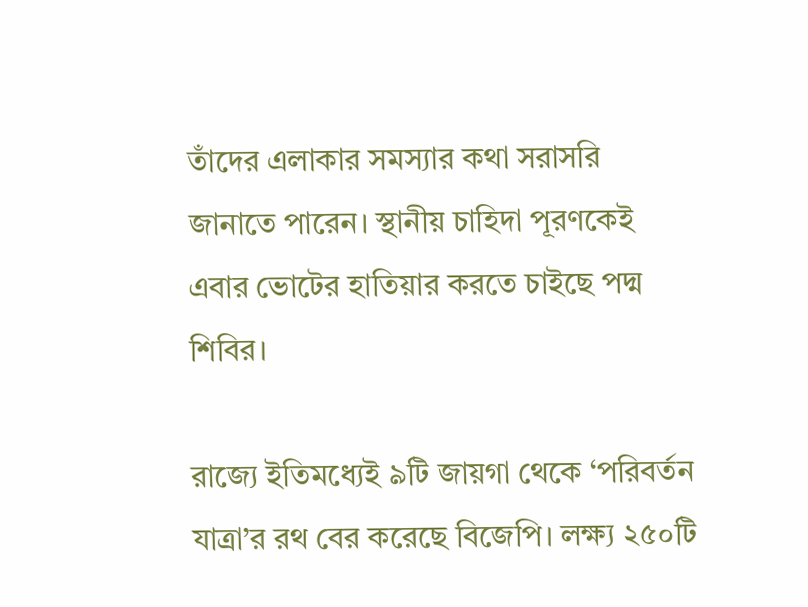তাঁদের এলাকার সমস্যার কথা সরাসরি জানাতে পারেন। স্থানীয় চাহিদা পূরণকেই এবার ভোটের হাতিয়ার করতে চাইছে পদ্ম শিবির।

রাজ্যে ইতিমধ্যেই ৯টি জায়গা থেকে ‘পরিবর্তন যাত্রা’র রথ বের করেছে বিজেপি। লক্ষ্য ২৫০টি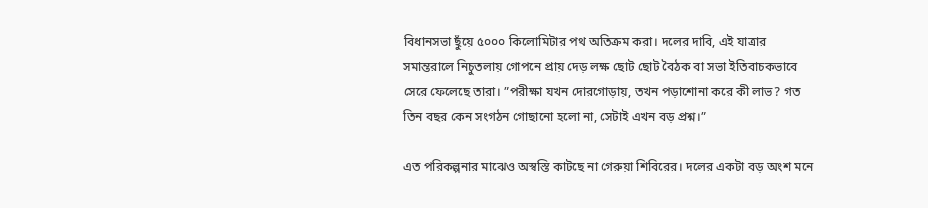বিধানসভা ছুঁয়ে ৫০০০ কিলোমিটার পথ অতিক্রম করা। দলের দাবি, এই যাত্রার সমান্তরালে নিচুতলায় গোপনে প্রায় দেড় লক্ষ ছোট ছোট বৈঠক বা সভা ইতিবাচকভাবে সেরে ফেলেছে তারা। ”পরীক্ষা যখন দোরগোড়ায়, তখন পড়াশোনা করে কী লাভ? গত তিন বছর কেন সংগঠন গোছানো হলো না, সেটাই এখন বড় প্রশ্ন।”

এত পরিকল্পনার মাঝেও অস্বস্তি কাটছে না গেরুয়া শিবিরের। দলের একটা বড় অংশ মনে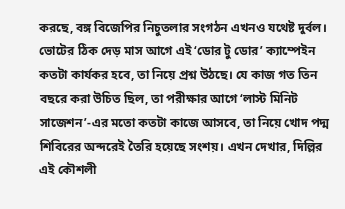করছে, বঙ্গ বিজেপির নিচুতলার সংগঠন এখনও যথেষ্ট দুর্বল। ভোটের ঠিক দেড় মাস আগে এই ‘ডোর টু ডোর’ ক্যাম্পেইন কতটা কার্যকর হবে, তা নিয়ে প্রশ্ন উঠছে। যে কাজ গত তিন বছরে করা উচিত ছিল, তা পরীক্ষার আগে ‘লাস্ট মিনিট সাজেশন’-এর মতো কতটা কাজে আসবে, তা নিয়ে খোদ পদ্ম শিবিরের অন্দরেই তৈরি হয়েছে সংশয়। এখন দেখার, দিল্লির এই কৌশলী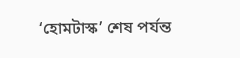‘হোমটাস্ক’ শেষ পর্যন্ত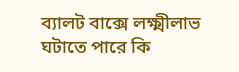ব্যালট বাক্সে লক্ষ্মীলাভ ঘটাতে পারে কি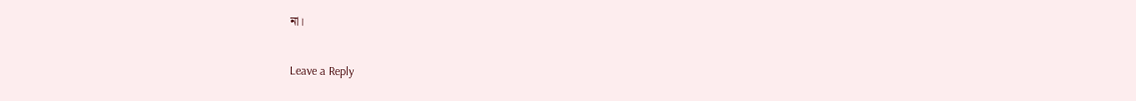না।

Leave a Reply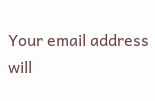Your email address will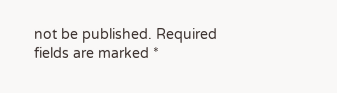not be published. Required fields are marked *